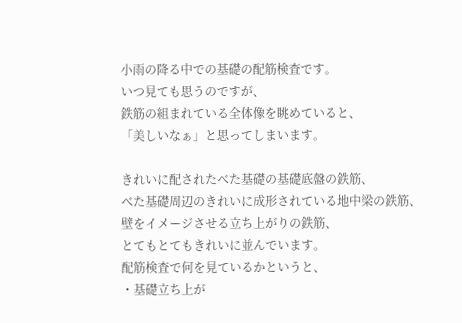小雨の降る中での基礎の配筋検査です。
いつ見ても思うのですが、
鉄筋の組まれている全体像を眺めていると、
「美しいなぁ」と思ってしまいます。

きれいに配されたべた基礎の基礎底盤の鉄筋、
べた基礎周辺のきれいに成形されている地中梁の鉄筋、
壁をイメージさせる立ち上がりの鉄筋、
とてもとてもきれいに並んでいます。
配筋検査で何を見ているかというと、
・基礎立ち上が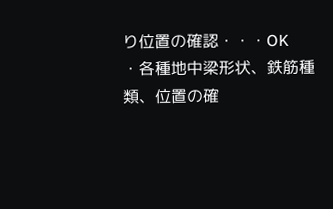り位置の確認・・・OK
・各種地中梁形状、鉄筋種類、位置の確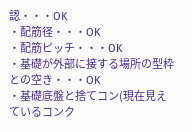認・・・OK
・配筋径・・・OK
・配筋ピッチ・・・OK
・基礎が外部に接する場所の型枠との空き・・・OK
・基礎底盤と捨てコン(現在見えているコンク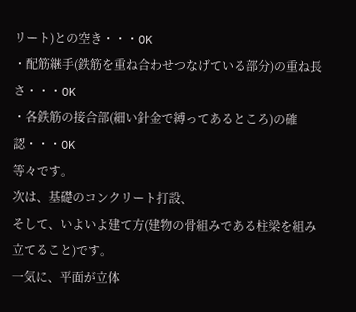リート)との空き・・・OK
・配筋継手(鉄筋を重ね合わせつなげている部分)の重ね長さ・・・OK
・各鉄筋の接合部(細い針金で縛ってあるところ)の確認・・・OK
等々です。
次は、基礎のコンクリート打設、
そして、いよいよ建て方(建物の骨組みである柱梁を組み立てること)です。
一気に、平面が立体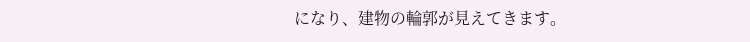になり、建物の輪郭が見えてきます。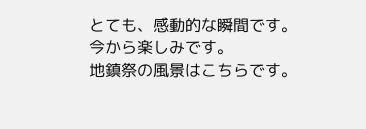とても、感動的な瞬間です。
今から楽しみです。
地鎮祭の風景はこちらです。